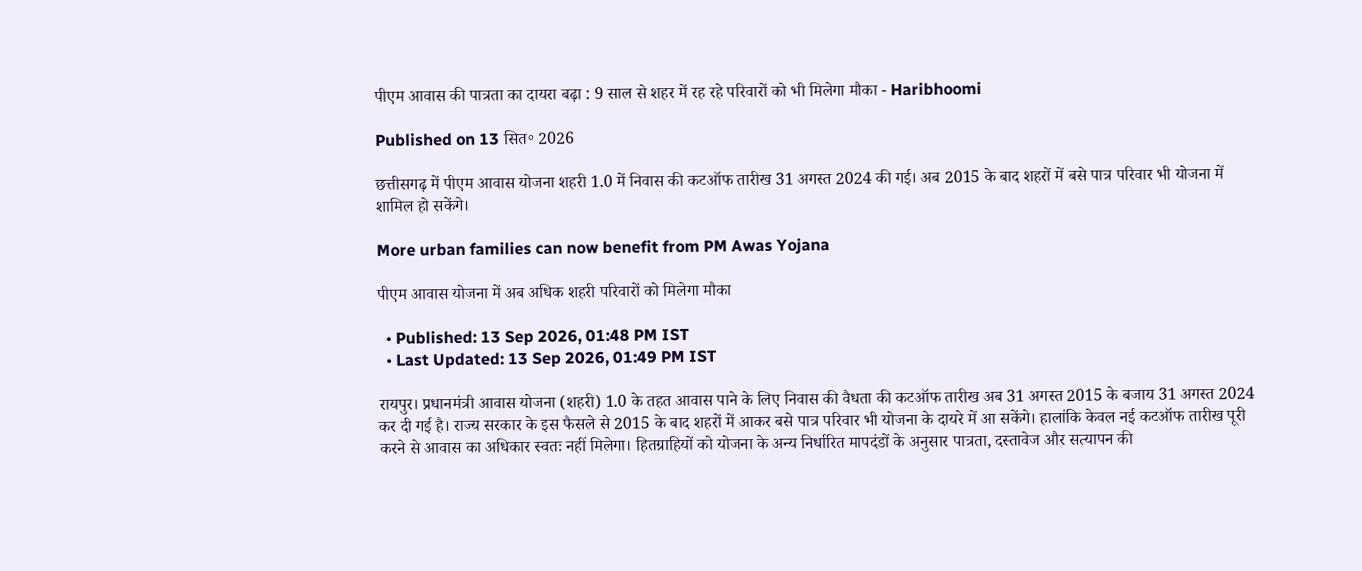पीएम आवास की पात्रता का दायरा बढ़ा : 9 साल से शहर में रह रहे परिवारों को भी मिलेगा मौका - Haribhoomi

Published on 13 सित॰ 2026

छत्तीसगढ़ में पीएम आवास योजना शहरी 1.0 में निवास की कटऑफ तारीख 31 अगस्त 2024 की गई। अब 2015 के बाद शहरों में बसे पात्र परिवार भी योजना में शामिल हो सकेंगे।

More urban families can now benefit from PM Awas Yojana

पीएम आवास योजना में अब अधिक शहरी परिवारों को मिलेगा मौका

  • Published: 13 Sep 2026, 01:48 PM IST
  • Last Updated: 13 Sep 2026, 01:49 PM IST

रायपुर। प्रधानमंत्री आवास योजना (शहरी) 1.0 के तहत आवास पाने के लिए निवास की वैधता की कटऑफ तारीख अब 31 अगस्त 2015 के बजाय 31 अगस्त 2024 कर दी गई है। राज्य सरकार के इस फैसले से 2015 के बाद शहरों में आकर बसे पात्र परिवार भी योजना के दायरे में आ सकेंगे। हालांकि केवल नई कटऑफ तारीख पूरी करने से आवास का अधिकार स्वतः नहीं मिलेगा। हितग्राहियों को योजना के अन्य निर्धारित मापदंडों के अनुसार पात्रता, दस्तावेज और सत्यापन की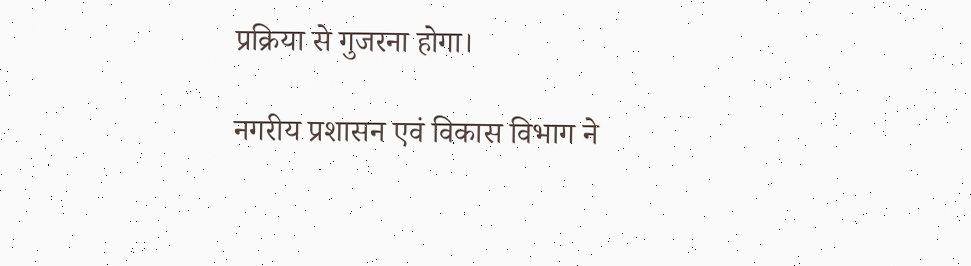प्रक्रिया से गुजरना होगा।

नगरीय प्रशासन एवं विकास विभाग ने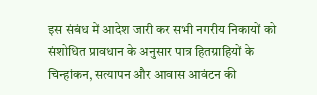इस संबंध में आदेश जारी कर सभी नगरीय निकायों को संशोधित प्रावधान के अनुसार पात्र हितग्राहियों के चिन्हांकन, सत्यापन और आवास आवंटन की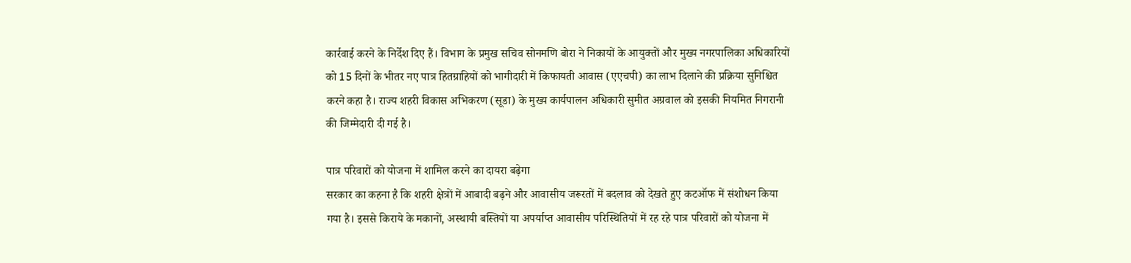कार्रवाई करने के निर्देश दिए हैं। विभाग के प्रमुख सचिव सोनमणि बोरा ने निकायों के आयुक्तों और मुख्य नगरपालिका अधिकारियों को 15 दिनों के भीतर नए पात्र हितग्राहियों को भागीदारी में किफायती आवास (एएचपी) का लाभ दिलाने की प्रक्रिया सुनिश्चित करने कहा है। राज्य शहरी विकास अभिकरण (सूडा) के मुख्य कार्यपालन अधिकारी सुमीत अग्रवाल को इसकी नियमित निगरानी की जिम्मेदारी दी गई है।

पात्र परिवारों को योजना में शामिल करने का दायरा बढ़ेगा
सरकार का कहना है कि शहरी क्षेत्रों में आबादी बढ़ने और आवासीय जरूरतों में बदलाव को देखते हुए कटऑफ में संशोधन किया गया है। इससे किराये के मकानों, अस्थायी बस्तियों या अपर्याप्त आवासीय परिस्थितियों में रह रहे पात्र परिवारों को योजना में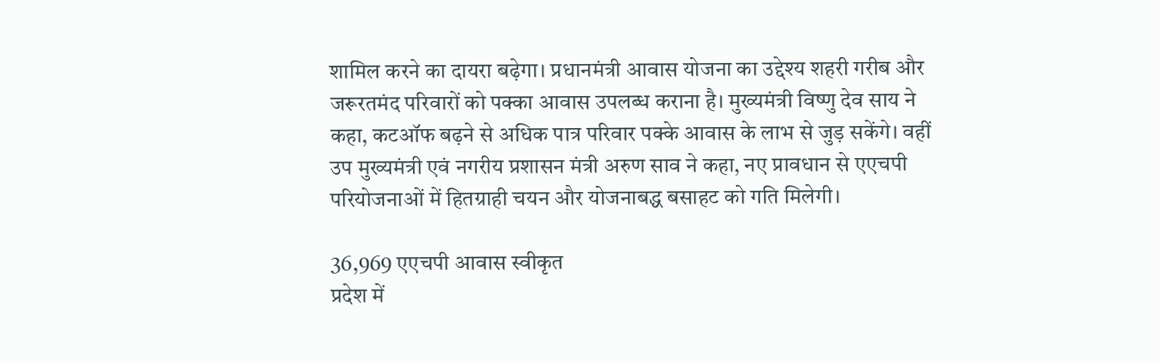शामिल करने का दायरा बढ़ेगा। प्रधानमंत्री आवास योजना का उद्देश्य शहरी गरीब और जरूरतमंद परिवारों को पक्का आवास उपलब्ध कराना है। मुख्यमंत्री विष्णु देव साय ने कहा, कटऑफ बढ़ने से अधिक पात्र परिवार पक्के आवास के लाभ से जुड़ सकेंगे। वहीं उप मुख्यमंत्री एवं नगरीय प्रशासन मंत्री अरुण साव ने कहा, नए प्रावधान से एएचपी परियोजनाओं में हितग्राही चयन और योजनाबद्ध बसाहट को गति मिलेगी।

36,969 एएचपी आवास स्वीकृत
प्रदेश में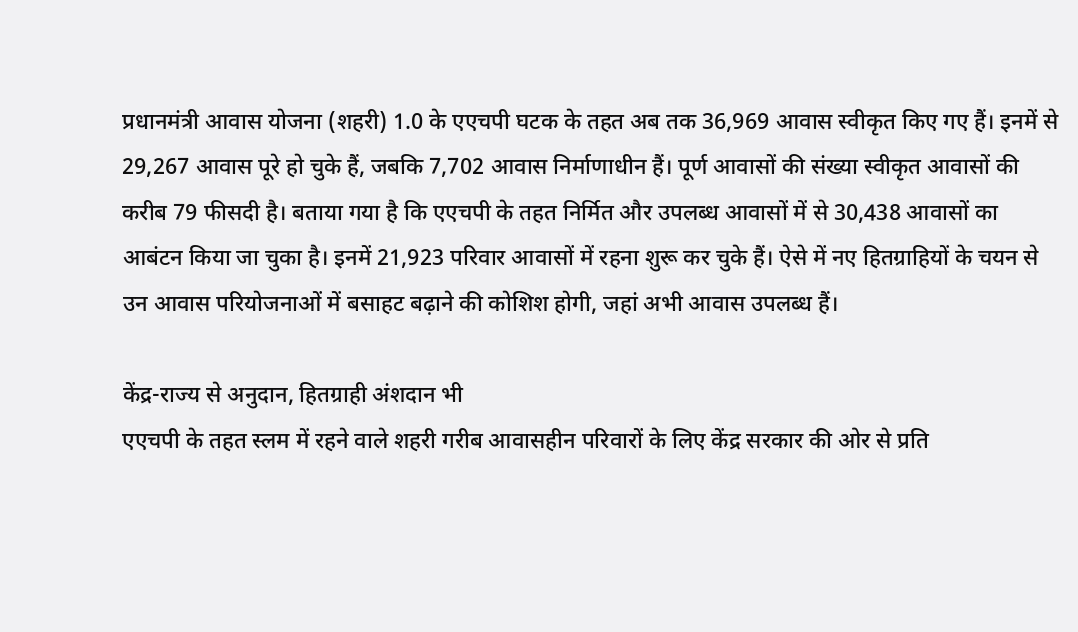प्रधानमंत्री आवास योजना (शहरी) 1.0 के एएचपी घटक के तहत अब तक 36,969 आवास स्वीकृत किए गए हैं। इनमें से 29,267 आवास पूरे हो चुके हैं, जबकि 7,702 आवास निर्माणाधीन हैं। पूर्ण आवासों की संख्या स्वीकृत आवासों की करीब 79 फीसदी है। बताया गया है कि एएचपी के तहत निर्मित और उपलब्ध आवासों में से 30,438 आवासों का आबंटन किया जा चुका है। इनमें 21,923 परिवार आवासों में रहना शुरू कर चुके हैं। ऐसे में नए हितग्राहियों के चयन से उन आवास परियोजनाओं में बसाहट बढ़ाने की कोशिश होगी, जहां अभी आवास उपलब्ध हैं।

केंद्र-राज्य से अनुदान, हितग्राही अंशदान भी
एएचपी के तहत स्लम में रहने वाले शहरी गरीब आवासहीन परिवारों के लिए केंद्र सरकार की ओर से प्रति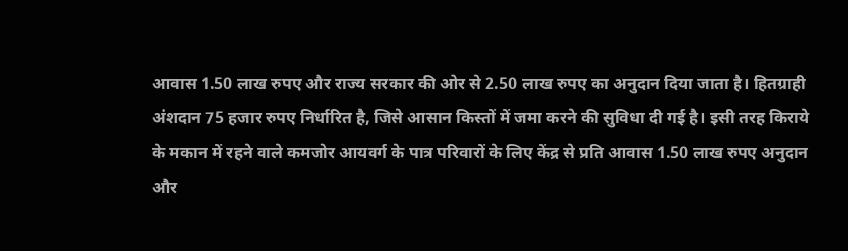आवास 1.50 लाख रुपए और राज्य सरकार की ओर से 2.50 लाख रुपए का अनुदान दिया जाता है। हितग्राही अंशदान 75 हजार रुपए निर्धारित है, जिसे आसान किस्तों में जमा करने की सुविधा दी गई है। इसी तरह किराये के मकान में रहने वाले कमजोर आयवर्ग के पात्र परिवारों के लिए केंद्र से प्रति आवास 1.50 लाख रुपए अनुदान और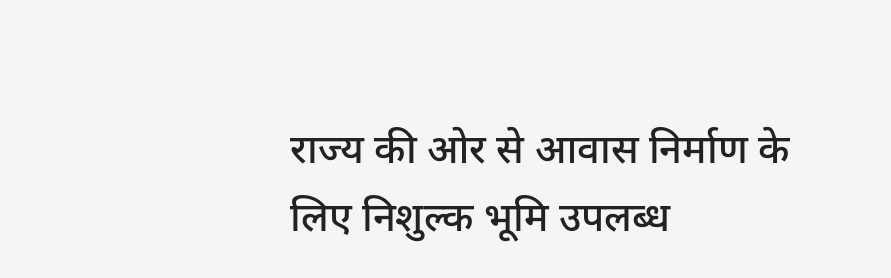राज्य की ओर से आवास निर्माण के लिए निशुल्क भूमि उपलब्ध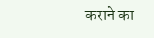कराने का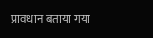प्रावधान बताया गया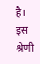है। इस श्रेणी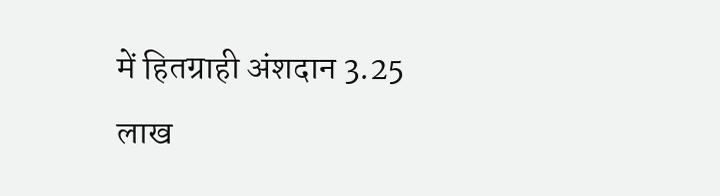में हितग्राही अंशदान 3.25 लाख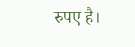रुपए है।